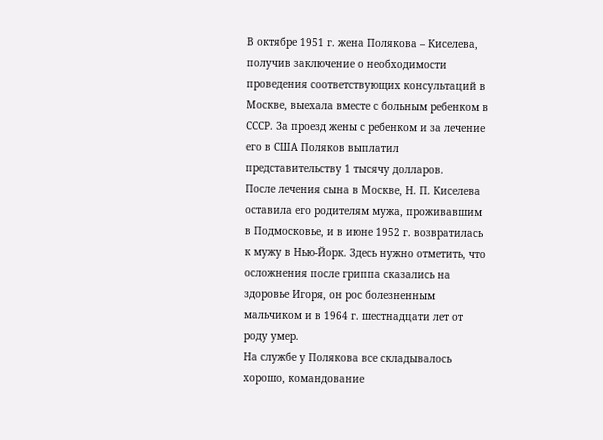В октябре 1951 г. жена Полякова – Киселева, получив заключение о необходимости проведения соответствующих консультаций в Москве, выехала вместе с больным ребенком в СССР. За проезд жены с ребенком и за лечение его в США Поляков выплатил представительству 1 тысячу долларов.
После лечения сына в Москве, Н. П. Киселева оставила его родителям мужа, проживавшим в Подмосковье, и в июне 1952 г. возвратилась к мужу в Нью-Йорк. Здесь нужно отметить, что осложнения после гриппа сказались на здоровье Игоря, он рос болезненным мальчиком и в 1964 г. шестнадцати лет от роду умер.
На службе у Полякова все складывалось хорошо, командование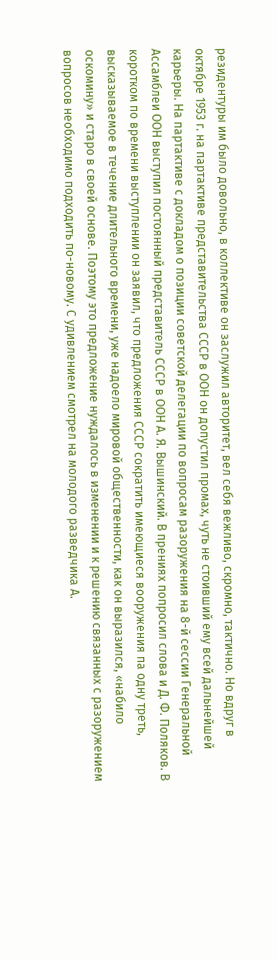резидентуры им было довольно, в коллективе он заслужил авторитет, вел себя вежливо, скромно, тактично. Но вдруг в октябре 1953 г. на партактиве представительства СССР в ООН он допустил промах, чуть не стоивший ему всей дальнейшей карьеры. На партактиве с докладом о позиции советской делегации по вопросам разоружения на 8-й сессии Генеральной Ассамблеи ООН выступил постоянный представитель СССР в ООН А. Я. Вышинский. В прениях попросил слова и Д. Ф. Поляков. В коротком по времени выступлении он заявил, что предложения СССР сократить имеющиеся вооружения па одну треть, высказываемое в течение длительного времени, уже надоело мировой общественности, как он выразился, «набило оскомину» и старо в своей основе. Поэтому это предложение нуждалось в изменении и к решению связанных с разоружением вопросов необходимо подходить по-новому. С удивлением смотрел на молодого разведчика А.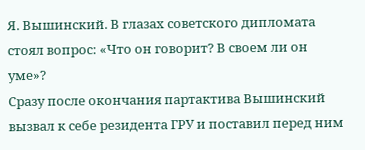Я. Вышинский. В глазах советского дипломата стоял вопрос: «Что он говорит? В своем ли он уме»?
Сразу после окончания партактива Вышинский вызвал к себе резидента ГРУ и поставил перед ним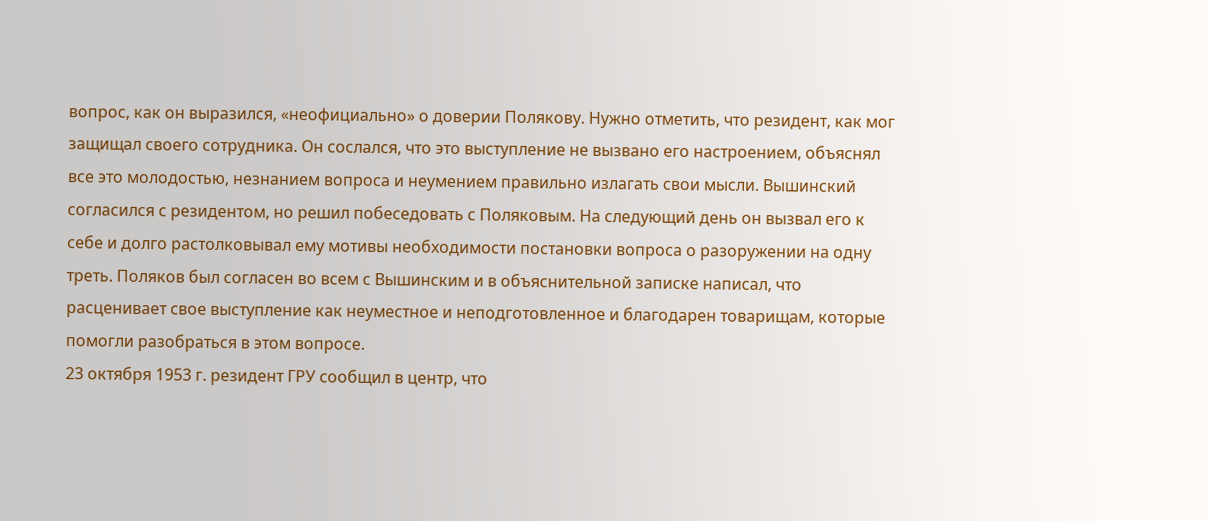вопрос, как он выразился, «неофициально» о доверии Полякову. Нужно отметить, что резидент, как мог защищал своего сотрудника. Он сослался, что это выступление не вызвано его настроением, объяснял все это молодостью, незнанием вопроса и неумением правильно излагать свои мысли. Вышинский согласился с резидентом, но решил побеседовать с Поляковым. На следующий день он вызвал его к себе и долго растолковывал ему мотивы необходимости постановки вопроса о разоружении на одну треть. Поляков был согласен во всем с Вышинским и в объяснительной записке написал, что расценивает свое выступление как неуместное и неподготовленное и благодарен товарищам, которые помогли разобраться в этом вопросе.
23 октября 1953 г. резидент ГРУ сообщил в центр, что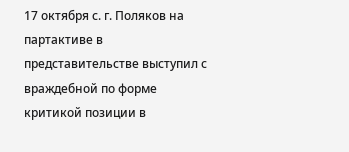17 октября с. г. Поляков на партактиве в представительстве выступил с враждебной по форме критикой позиции в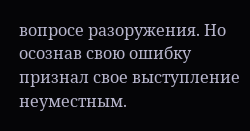вопросе разоружения. Но осознав свою ошибку признал свое выступление неуместным.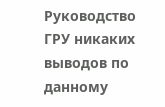Руководство ГРУ никаких выводов по данному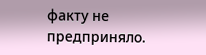факту не предприняло.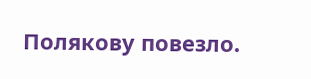Полякову повезло.